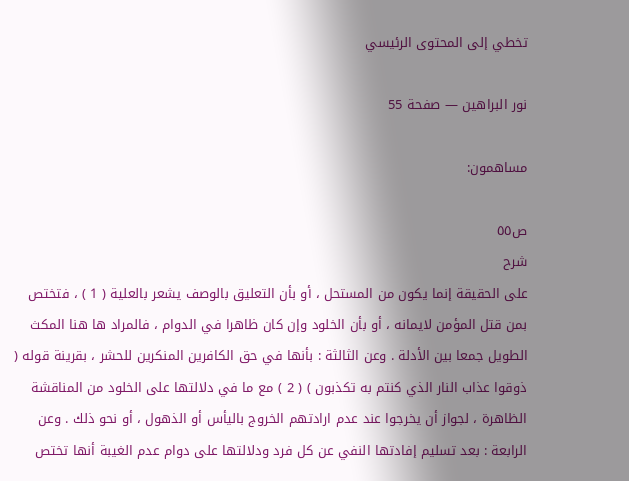تخطي إلى المحتوى الرئيسي

نور البراهين — صفحة 55

مساهمون:

ص٥٥
شرح
على الحقيقة إنما يكون من المستحل ، أو بأن التعليق بالوصف يشعر بالعلية ( 1 ) ، فتختص بمن قتل المؤمن لايمانه ، أو بأن الخلود وإن كان ظاهرا في الدوام ، فالمراد ها هنا المكث الطويل جمعا بين الأدلة . وعن الثالثة : بأنها في حق الكافرين المنكرين للحشر ، بقرينة قوله ( ذوقوا عذاب النار الذي كنتم به تكذبون ) ( 2 ) مع ما في دلالتها على الخلود من المناقشة الظاهرة ، لجواز أن يخرجوا عند عدم ارادتهم الخروج باليأس أو الذهول ، أو نحو ذلك . وعن الرابعة : بعد تسليم إفادتها النفي عن كل فرد ودلالتها على دوام عدم الغيبة أنها تختص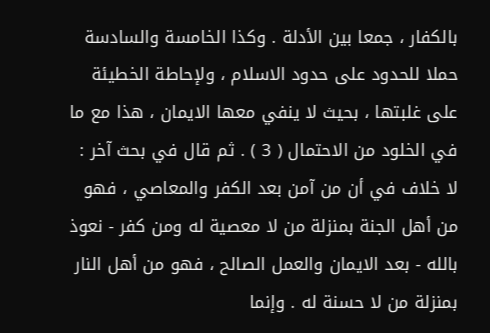بالكفار ، جمعا بين الأدلة . وكذا الخامسة والسادسة حملا للحدود على حدود الاسلام ، ولإحاطة الخطيئة على غلبتها ، بحيث لا ينفي معها الايمان ، هذا مع ما في الخلود من الاحتمال ( 3 ) . ثم قال في بحث آخر : لا خلاف في أن من آمن بعد الكفر والمعاصي ، فهو من أهل الجنة بمنزلة من لا معصية له ومن كفر - نعوذ بالله - بعد الايمان والعمل الصالح ، فهو من أهل النار بمنزلة من لا حسنة له . وإنما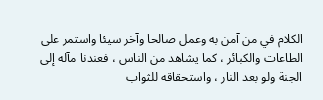الكلام في من آمن به وعمل صالحا وآخر سيئا واستمر على الطاعات والكبائر ، كما يشاهد من الناس ، فعندنا مآله إلى الجنة ولو بعد النار ، واستحقاقه للثواب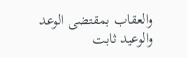والعقاب بمقتضى الوعد والوعيد ثابت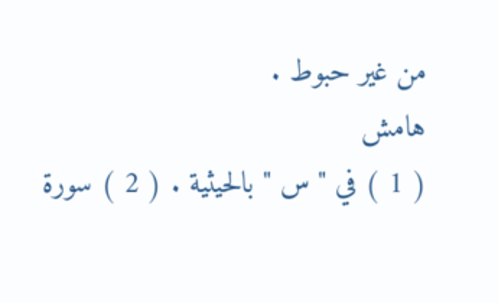من غير حبوط .
هامش
( 1 ) في " س " بالحيثية . ( 2 ) سورة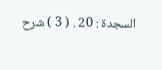السجدة : 20 . ( 3 ) شرح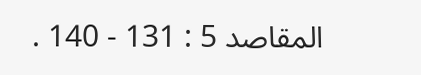المقاصد 5 : 131 - 140 .